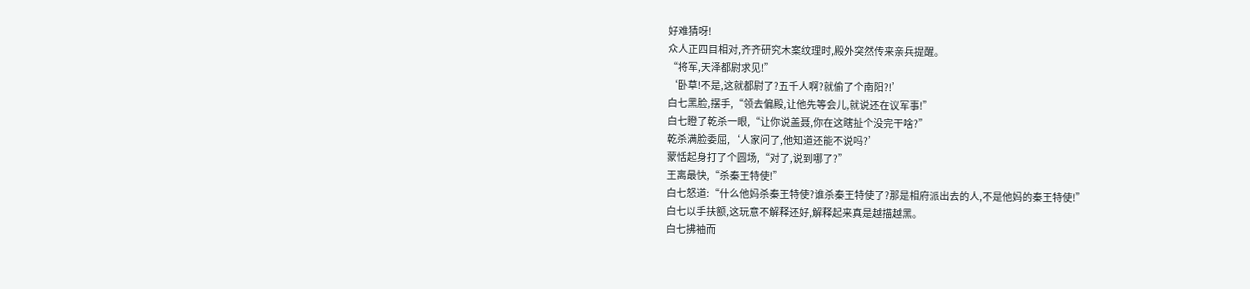好难猜呀!
众人正四目相对,齐齐研究木案纹理时,殿外突然传来亲兵提醒。
“将军,天泽都尉求见!”
‘卧草!不是,这就都尉了?五千人啊?就偷了个南阳?!’
白七黑脸,摆手,“领去偏殿,让他先等会儿,就说还在议军事!”
白七瞪了乾杀一眼,“让你说盖聂,你在这瞎扯个没完干啥?”
乾杀满脸委屈,‘人家问了,他知道还能不说吗?’
蒙恬起身打了个圆场,“对了,说到哪了?”
王离最快,“杀秦王特使!”
白七怒道:“什么他妈杀秦王特使?谁杀秦王特使了?那是相府派出去的人,不是他妈的秦王特使!”
白七以手扶额,这玩意不解释还好,解释起来真是越描越黑。
白七拂袖而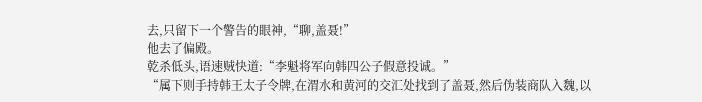去,只留下一个警告的眼神,“聊,盖聂!”
他去了偏殿。
乾杀低头,语速贼快道:“李魁将军向韩四公子假意投诚。”
“属下则手持韩王太子令牌,在渭水和黄河的交汇处找到了盖聂,然后伪装商队入魏,以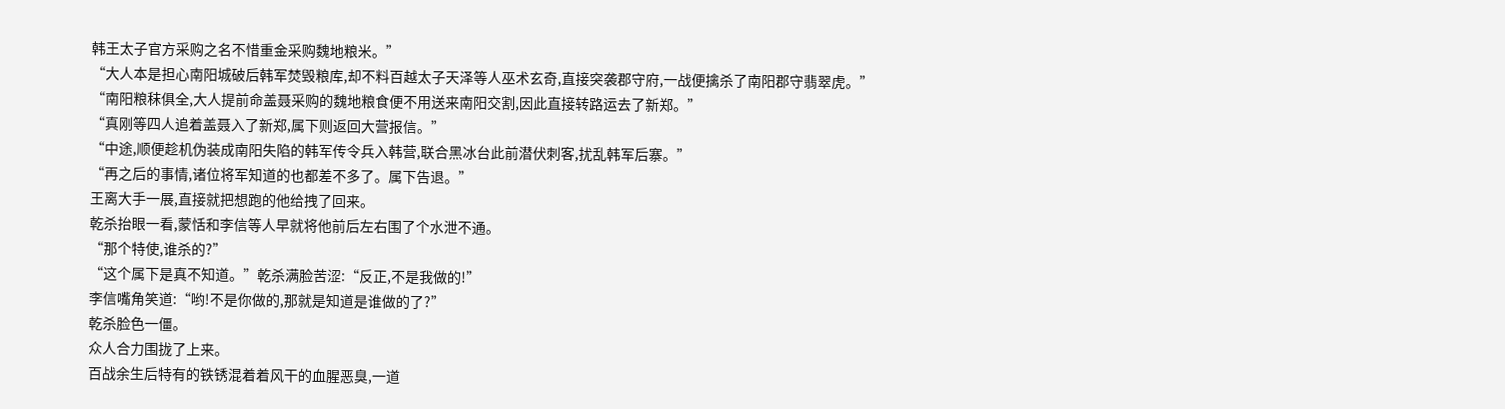韩王太子官方采购之名不惜重金采购魏地粮米。”
“大人本是担心南阳城破后韩军焚毁粮库,却不料百越太子天泽等人巫术玄奇,直接突袭郡守府,一战便擒杀了南阳郡守翡翠虎。”
“南阳粮秣俱全,大人提前命盖聂采购的魏地粮食便不用送来南阳交割,因此直接转路运去了新郑。”
“真刚等四人追着盖聂入了新郑,属下则返回大营报信。”
“中途,顺便趁机伪装成南阳失陷的韩军传令兵入韩营,联合黑冰台此前潜伏刺客,扰乱韩军后寨。”
“再之后的事情,诸位将军知道的也都差不多了。属下告退。”
王离大手一展,直接就把想跑的他给拽了回来。
乾杀抬眼一看,蒙恬和李信等人早就将他前后左右围了个水泄不通。
“那个特使,谁杀的?”
“这个属下是真不知道。”乾杀满脸苦涩:“反正,不是我做的!”
李信嘴角笑道:“哟!不是你做的,那就是知道是谁做的了?”
乾杀脸色一僵。
众人合力围拢了上来。
百战余生后特有的铁锈混着着风干的血腥恶臭,一道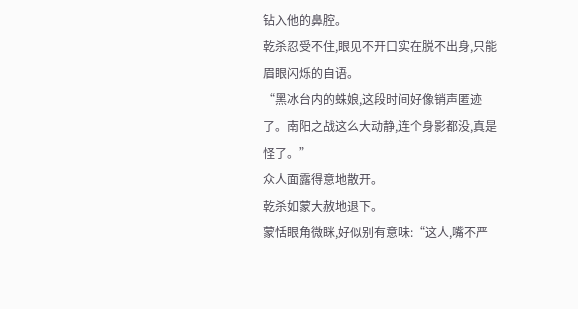钻入他的鼻腔。
乾杀忍受不住,眼见不开口实在脱不出身,只能眉眼闪烁的自语。
“黑冰台内的蛛娘,这段时间好像销声匿迹了。南阳之战这么大动静,连个身影都没,真是怪了。”
众人面露得意地散开。
乾杀如蒙大赦地退下。
蒙恬眼角微眯,好似别有意味:“这人,嘴不严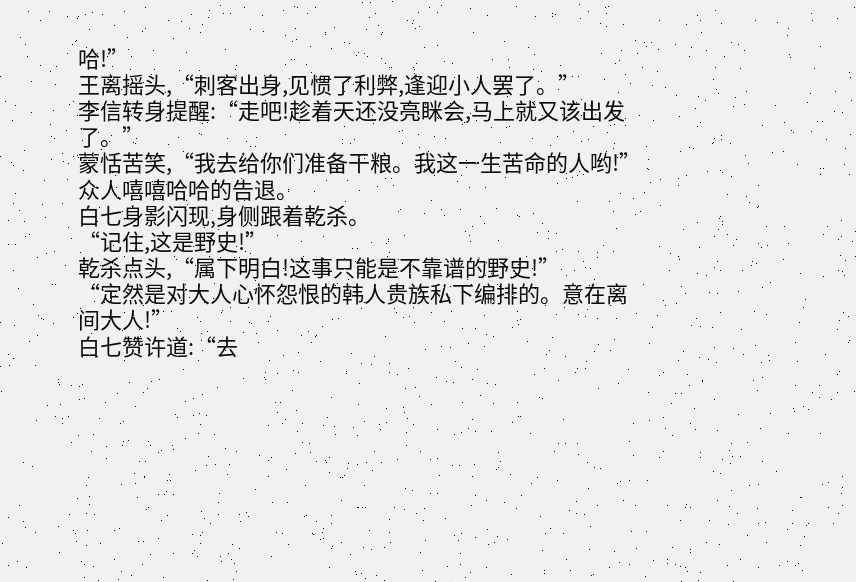哈!”
王离摇头,“刺客出身,见惯了利弊,逢迎小人罢了。”
李信转身提醒:“走吧!趁着天还没亮眯会,马上就又该出发了。”
蒙恬苦笑,“我去给你们准备干粮。我这一生苦命的人哟!”
众人嘻嘻哈哈的告退。
白七身影闪现,身侧跟着乾杀。
“记住,这是野史!”
乾杀点头,“属下明白!这事只能是不靠谱的野史!”
“定然是对大人心怀怨恨的韩人贵族私下编排的。意在离间大人!”
白七赞许道:“去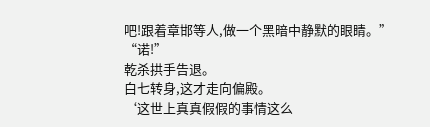吧!跟着章邯等人,做一个黑暗中静默的眼睛。”
“诺!”
乾杀拱手告退。
白七转身,这才走向偏殿。
‘这世上真真假假的事情这么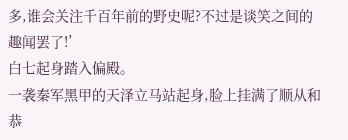多,谁会关注千百年前的野史呢?不过是谈笑之间的趣闻罢了!’
白七起身踏入偏殿。
一袭秦军黑甲的天泽立马站起身,脸上挂满了顺从和恭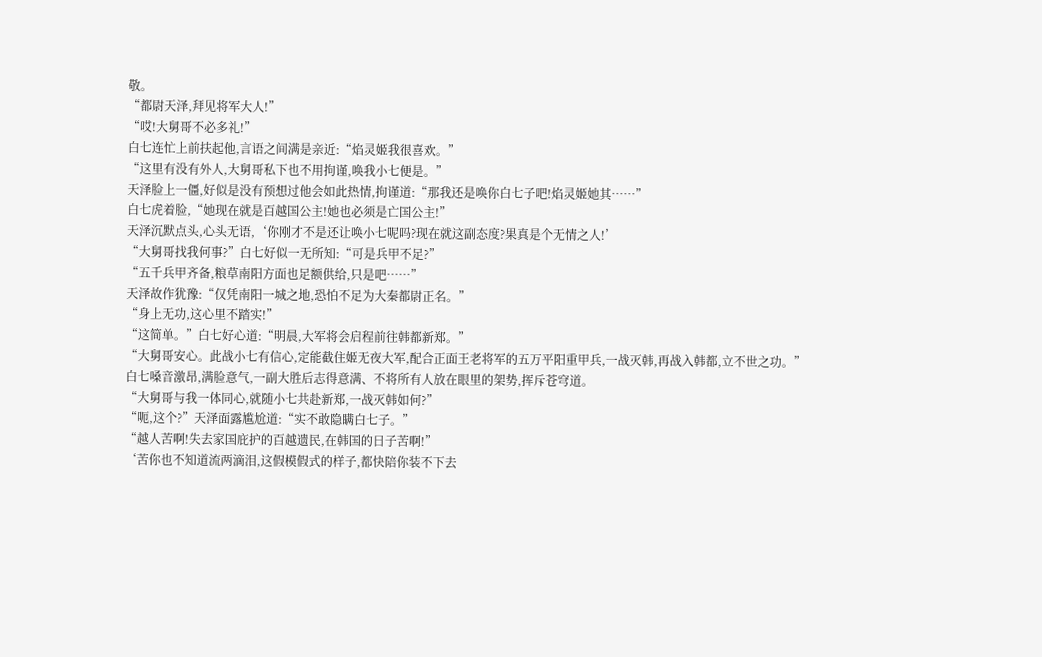敬。
“都尉天泽,拜见将军大人!”
“哎!大舅哥不必多礼!”
白七连忙上前扶起他,言语之间满是亲近:“焰灵姬我很喜欢。”
“这里有没有外人,大舅哥私下也不用拘谨,唤我小七便是。”
天泽脸上一僵,好似是没有预想过他会如此热情,拘谨道:“那我还是唤你白七子吧!焰灵姬她其……”
白七虎着脸,“她现在就是百越国公主!她也必须是亡国公主!”
天泽沉默点头,心头无语,‘你刚才不是还让唤小七呢吗?现在就这副态度?果真是个无情之人!’
“大舅哥找我何事?”白七好似一无所知:“可是兵甲不足?”
“五千兵甲齐备,粮草南阳方面也足额供给,只是吧……”
天泽故作犹豫:“仅凭南阳一城之地,恐怕不足为大秦都尉正名。”
“身上无功,这心里不踏实!”
“这简单。”白七好心道:“明晨,大军将会启程前往韩都新郑。”
“大舅哥安心。此战小七有信心,定能截住姬无夜大军,配合正面王老将军的五万平阳重甲兵,一战灭韩,再战入韩都,立不世之功。”
白七嗓音激昂,满脸意气,一副大胜后志得意满、不将所有人放在眼里的架势,挥斥苍穹道。
“大舅哥与我一体同心,就随小七共赴新郑,一战灭韩如何?”
“呃,这个?”天泽面露尴尬道:“实不敢隐瞒白七子。”
“越人苦啊!失去家国庇护的百越遗民,在韩国的日子苦啊!”
‘苦你也不知道流两滴泪,这假模假式的样子,都快陪你装不下去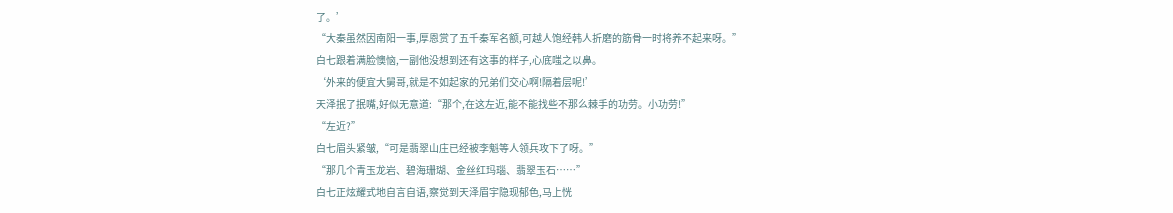了。’
“大秦虽然因南阳一事,厚恩赏了五千秦军名额,可越人饱经韩人折磨的筋骨一时将养不起来呀。”
白七跟着满脸懊恼,一副他没想到还有这事的样子,心底嗤之以鼻。
‘外来的便宜大舅哥,就是不如起家的兄弟们交心啊!隔着层呢!’
天泽抿了抿嘴,好似无意道:“那个,在这左近,能不能找些不那么棘手的功劳。小功劳!”
“左近?”
白七眉头紧皱,“可是翡翠山庄已经被李魁等人领兵攻下了呀。”
“那几个青玉龙岩、碧海珊瑚、金丝红玛瑙、翡翠玉石……”
白七正炫耀式地自言自语,察觉到天泽眉宇隐现郁色,马上恍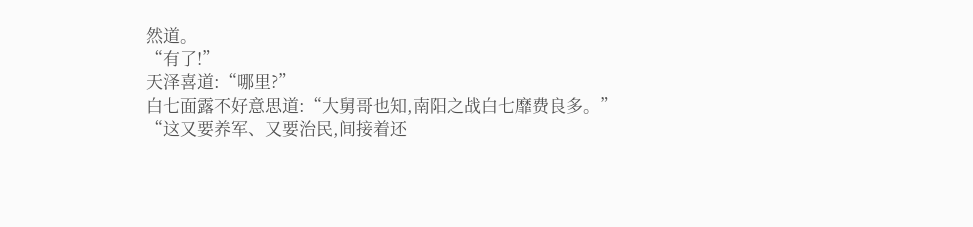然道。
“有了!”
天泽喜道:“哪里?”
白七面露不好意思道:“大舅哥也知,南阳之战白七靡费良多。”
“这又要养军、又要治民,间接着还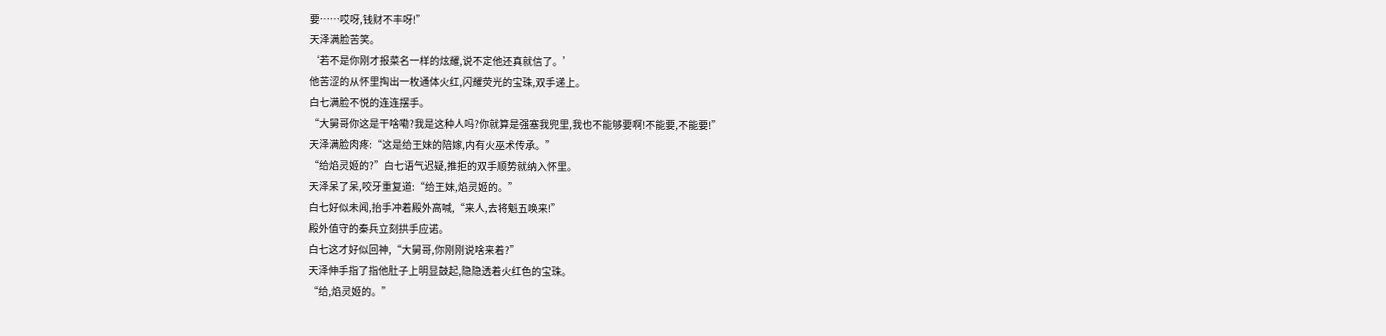要……哎呀,钱财不丰呀!”
天泽满脸苦笑。
‘若不是你刚才报菜名一样的炫耀,说不定他还真就信了。’
他苦涩的从怀里掏出一枚通体火红,闪耀荧光的宝珠,双手递上。
白七满脸不悦的连连摆手。
“大舅哥你这是干啥嘞?我是这种人吗?你就算是强塞我兜里,我也不能够要啊!不能要,不能要!”
天泽满脸肉疼:“这是给王妹的陪嫁,内有火巫术传承。”
“给焰灵姬的?”白七语气迟疑,推拒的双手顺势就纳入怀里。
天泽呆了呆,咬牙重复道:“给王妹,焰灵姬的。”
白七好似未闻,抬手冲着殿外高喊,“来人,去将魁五唤来!”
殿外值守的秦兵立刻拱手应诺。
白七这才好似回神,“大舅哥,你刚刚说啥来着?”
天泽伸手指了指他肚子上明显鼓起,隐隐透着火红色的宝珠。
“给,焰灵姬的。”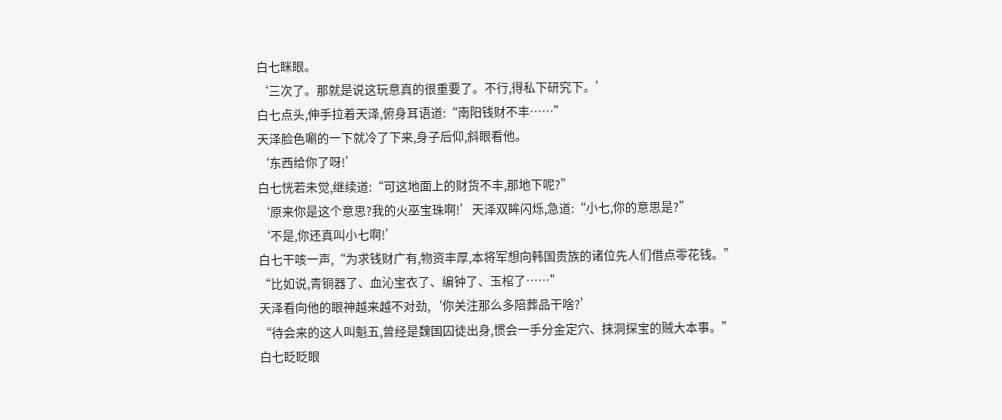白七眯眼。
‘三次了。那就是说这玩意真的很重要了。不行,得私下研究下。’
白七点头,伸手拉着天泽,俯身耳语道:“南阳钱财不丰……”
天泽脸色唰的一下就冷了下来,身子后仰,斜眼看他。
‘东西给你了呀!’
白七恍若未觉,继续道:“可这地面上的财货不丰,那地下呢?”
‘原来你是这个意思?我的火巫宝珠啊!’天泽双眸闪烁,急道:“小七,你的意思是?”
‘不是,你还真叫小七啊!’
白七干咳一声,“为求钱财广有,物资丰厚,本将军想向韩国贵族的诸位先人们借点零花钱。”
“比如说,青铜器了、血沁宝衣了、编钟了、玉棺了……”
天泽看向他的眼神越来越不对劲,‘你关注那么多陪葬品干啥?’
“待会来的这人叫魁五,曾经是魏国囚徒出身,惯会一手分金定穴、抹洞探宝的贼大本事。”
白七眨眨眼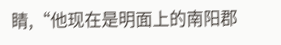睛,“他现在是明面上的南阳郡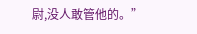尉,没人敢管他的。”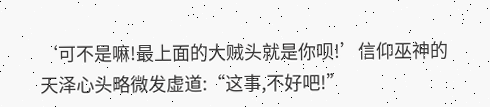‘可不是嘛!最上面的大贼头就是你呗!’信仰巫神的天泽心头略微发虚道:“这事,不好吧!”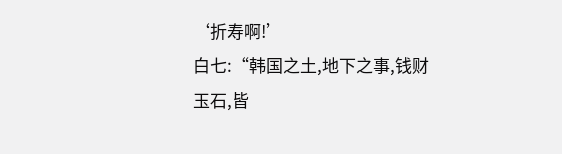‘折寿啊!’
白七:“韩国之土,地下之事,钱财玉石,皆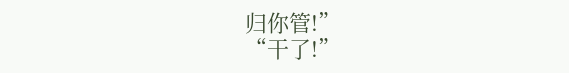归你管!”
“干了!”